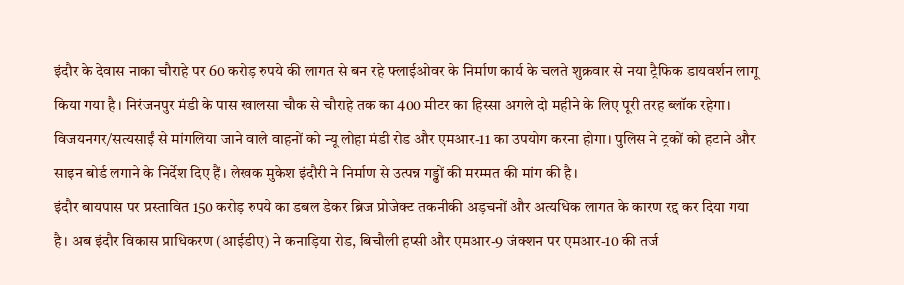इंदौर के देवास नाका चौराहे पर 60 करोड़ रुपये की लागत से बन रहे फ्लाईओवर के निर्माण कार्य के चलते शुक्रवार से नया ट्रैफिक डायवर्शन लागू किया गया है। निरंजनपुर मंडी के पास खालसा चौक से चौराहे तक का 400 मीटर का हिस्सा अगले दो महीने के लिए पूरी तरह ब्लॉक रहेगा। विजयनगर/सत्यसाईं से मांगलिया जाने वाले वाहनों को न्यू लोहा मंडी रोड और एमआर-11 का उपयोग करना होगा। पुलिस ने ट्रकों को हटाने और साइन बोर्ड लगाने के निर्देश दिए हैं। लेखक मुकेश इंदौरी ने निर्माण से उत्पन्न गड्ढों की मरम्मत की मांग की है।
इंदौर बायपास पर प्रस्तावित 150 करोड़ रुपये का डबल डेकर ब्रिज प्रोजेक्ट तकनीकी अड़चनों और अत्यधिक लागत के कारण रद्द कर दिया गया है। अब इंदौर विकास प्राधिकरण (आईडीए) ने कनाड़िया रोड, बिचौली हप्सी और एमआर-9 जंक्शन पर एमआर-10 की तर्ज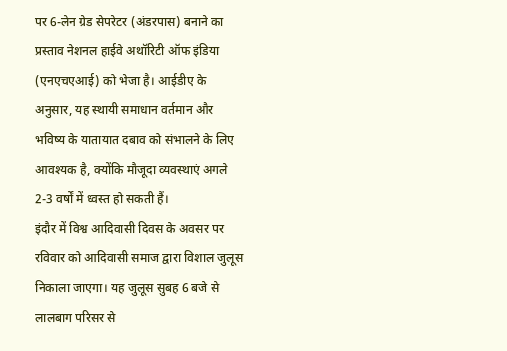पर 6-लेन ग्रेड सेपरेटर (अंडरपास) बनाने का प्रस्ताव नेशनल हाईवे अथॉरिटी ऑफ इंडिया (एनएचएआई) को भेजा है। आईडीए के अनुसार, यह स्थायी समाधान वर्तमान और भविष्य के यातायात दबाव को संभालने के लिए आवश्यक है, क्योंकि मौजूदा व्यवस्थाएं अगले 2-3 वर्षों में ध्वस्त हो सकती हैं।
इंदौर में विश्व आदिवासी दिवस के अवसर पर रविवार को आदिवासी समाज द्वारा विशाल जुलूस निकाला जाएगा। यह जुलूस सुबह 6 बजे से लालबाग परिसर से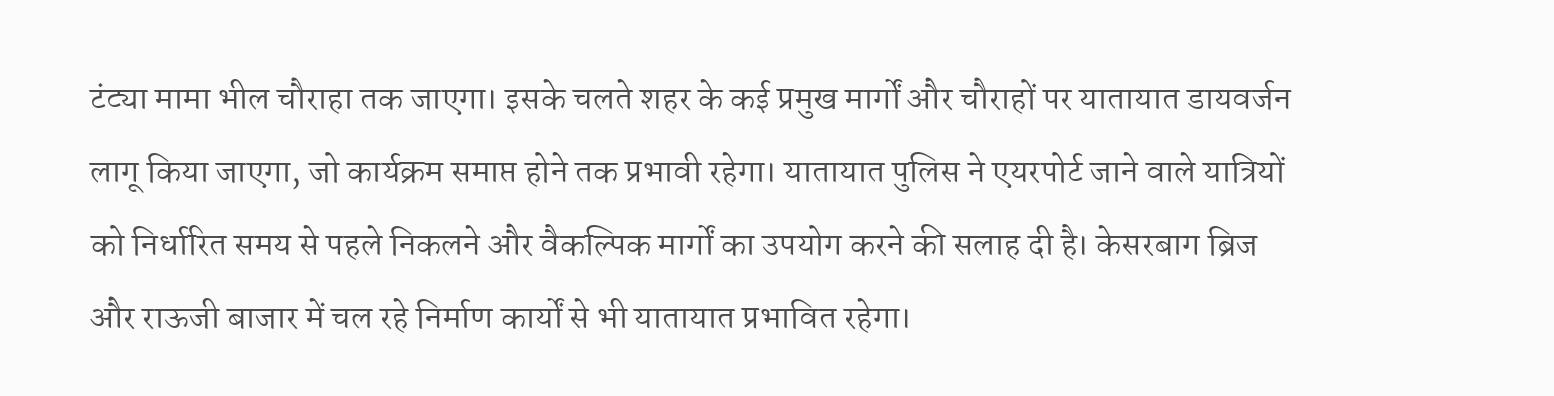टंट्या मामा भील चौराहा तक जाएगा। इसके चलते शहर के कई प्रमुख मार्गों और चौराहों पर यातायात डायवर्जन लागू किया जाएगा, जो कार्यक्रम समाप्त होने तक प्रभावी रहेगा। यातायात पुलिस ने एयरपोर्ट जाने वाले यात्रियों को निर्धारित समय से पहले निकलने और वैकल्पिक मार्गों का उपयोग करने की सलाह दी है। केसरबाग ब्रिज और राऊजी बाजार में चल रहे निर्माण कार्यों से भी यातायात प्रभावित रहेगा।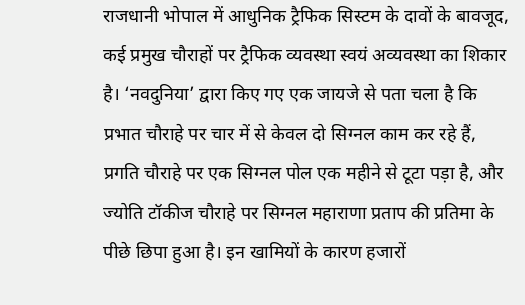राजधानी भोपाल में आधुनिक ट्रैफिक सिस्टम के दावों के बावजूद, कई प्रमुख चौराहों पर ट्रैफिक व्यवस्था स्वयं अव्यवस्था का शिकार है। ‘नवदुनिया’ द्वारा किए गए एक जायजे से पता चला है कि प्रभात चौराहे पर चार में से केवल दो सिग्नल काम कर रहे हैं, प्रगति चौराहे पर एक सिग्नल पोल एक महीने से टूटा पड़ा है, और ज्योति टॉकीज चौराहे पर सिग्नल महाराणा प्रताप की प्रतिमा के पीछे छिपा हुआ है। इन खामियों के कारण हजारों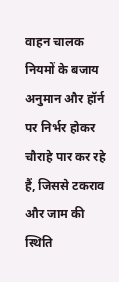वाहन चालक नियमों के बजाय अनुमान और हॉर्न पर निर्भर होकर चौराहे पार कर रहे हैं, जिससे टकराव और जाम की स्थिति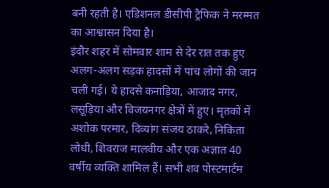बनी रहती है। एडिशनल डीसीपी ट्रैफिक ने मरम्मत का आश्वासन दिया है।
इंदौर शहर में सोमवार शाम से देर रात तक हुए अलग-अलग सड़क हादसों में पांच लोगों की जान चली गई। ये हादसे कनाड़िया, आजाद नगर, लसूड़िया और विजयनगर क्षेत्रों में हुए। मृतकों में अशोक परमार, दिव्यांग संजय ठाकरे, निकिता लोधी, शिवराज मालवीय और एक अज्ञात 40 वर्षीय व्यक्ति शामिल हैं। सभी शव पोस्टमार्टम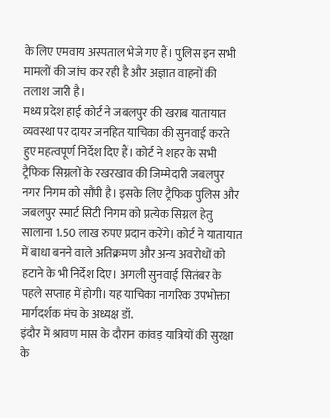के लिए एमवाय अस्पताल भेजे गए हैं। पुलिस इन सभी मामलों की जांच कर रही है और अज्ञात वाहनों की तलाश जारी है।
मध्य प्रदेश हाई कोर्ट ने जबलपुर की खराब यातायात व्यवस्था पर दायर जनहित याचिका की सुनवाई करते हुए महत्वपूर्ण निर्देश दिए हैं। कोर्ट ने शहर के सभी ट्रैफिक सिग्नलों के रखरखाव की जिम्मेदारी जबलपुर नगर निगम को सौंपी है। इसके लिए ट्रैफिक पुलिस और जबलपुर स्मार्ट सिटी निगम को प्रत्येक सिग्नल हेतु सालाना 1.50 लाख रुपए प्रदान करेंगे। कोर्ट ने यातायात में बाधा बनने वाले अतिक्रमण और अन्य अवरोधों को हटाने के भी निर्देश दिए। अगली सुनवाई सितंबर के पहले सप्ताह में होगी। यह याचिका नागरिक उपभोक्ता मार्गदर्शक मंच के अध्यक्ष डॉ.
इंदौर में श्रावण मास के दौरान कांवड़ यात्रियों की सुरक्षा के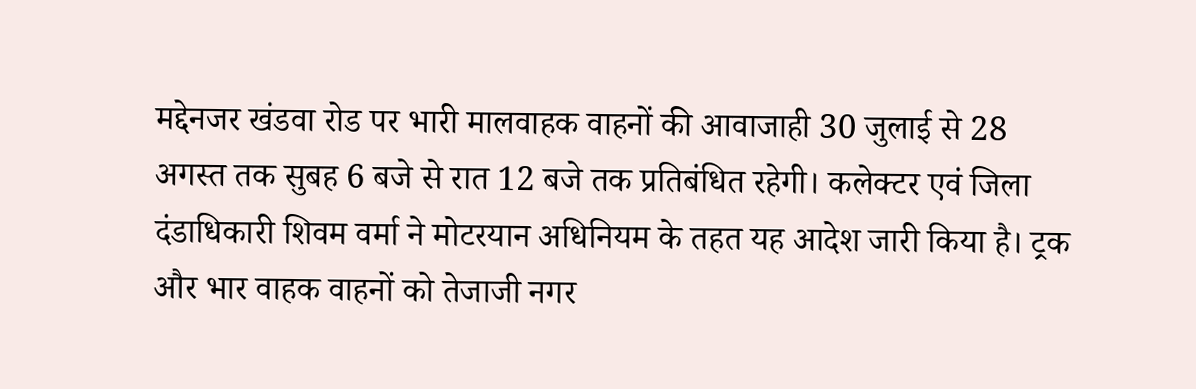मद्देनजर खंडवा रोड पर भारी मालवाहक वाहनों की आवाजाही 30 जुलाई से 28 अगस्त तक सुबह 6 बजे से रात 12 बजे तक प्रतिबंधित रहेगी। कलेक्टर एवं जिला दंडाधिकारी शिवम वर्मा ने मोटरयान अधिनियम के तहत यह आदेश जारी किया है। ट्रक और भार वाहक वाहनों को तेजाजी नगर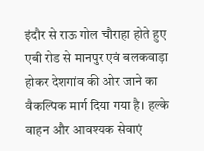इंदौर से राऊ गोल चौराहा होते हुए एबी रोड से मानपुर एवं बलकवाड़ा होकर देशगांव की ओर जाने का वैकल्पिक मार्ग दिया गया है। हल्के वाहन और आवश्यक सेवाएं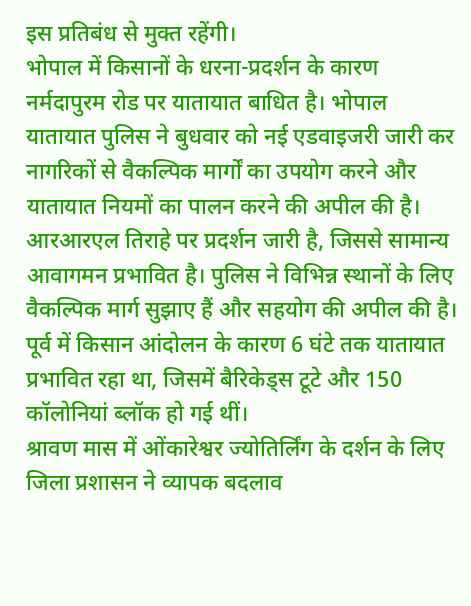इस प्रतिबंध से मुक्त रहेंगी।
भोपाल में किसानों के धरना-प्रदर्शन के कारण नर्मदापुरम रोड पर यातायात बाधित है। भोपाल यातायात पुलिस ने बुधवार को नई एडवाइजरी जारी कर नागरिकों से वैकल्पिक मार्गों का उपयोग करने और यातायात नियमों का पालन करने की अपील की है। आरआरएल तिराहे पर प्रदर्शन जारी है, जिससे सामान्य आवागमन प्रभावित है। पुलिस ने विभिन्न स्थानों के लिए वैकल्पिक मार्ग सुझाए हैं और सहयोग की अपील की है। पूर्व में किसान आंदोलन के कारण 6 घंटे तक यातायात प्रभावित रहा था, जिसमें बैरिकेड्स टूटे और 150 कॉलोनियां ब्लॉक हो गई थीं।
श्रावण मास में ओंकारेश्वर ज्योतिर्लिंग के दर्शन के लिए जिला प्रशासन ने व्यापक बदलाव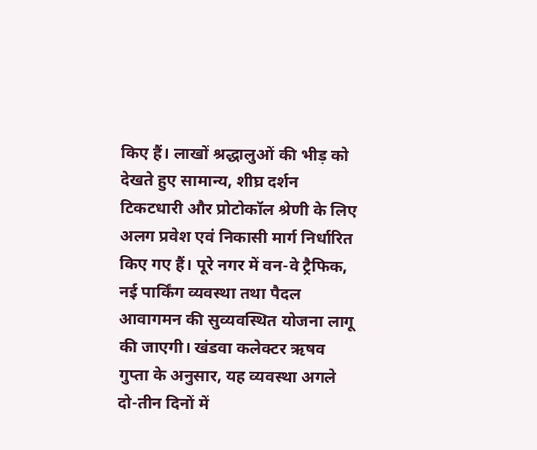किए हैं। लाखों श्रद्धालुओं की भीड़ को देखते हुए सामान्य, शीघ्र दर्शन टिकटधारी और प्रोटोकॉल श्रेणी के लिए अलग प्रवेश एवं निकासी मार्ग निर्धारित किए गए हैं। पूरे नगर में वन-वे ट्रैफिक, नई पार्किंग व्यवस्था तथा पैदल आवागमन की सुव्यवस्थित योजना लागू की जाएगी। खंडवा कलेक्टर ऋषव गुप्ता के अनुसार, यह व्यवस्था अगले दो-तीन दिनों में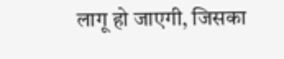लागू हो जाएगी, जिसका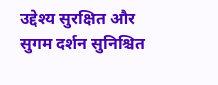उद्देश्य सुरक्षित और सुगम दर्शन सुनिश्चित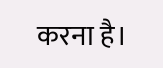करना है।